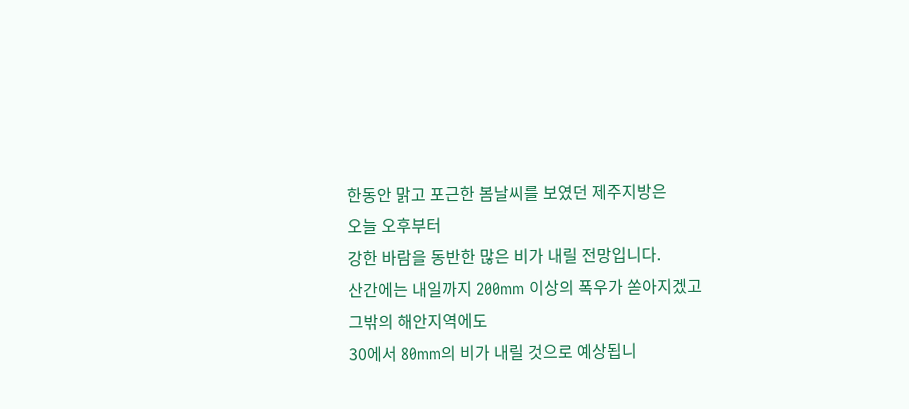한동안 맑고 포근한 봄날씨를 보였던 제주지방은
오늘 오후부터
강한 바람을 동반한 많은 비가 내릴 전망입니다.
산간에는 내일까지 200mm 이상의 폭우가 쏟아지겠고
그밖의 해안지역에도
30에서 80mm의 비가 내릴 것으로 예상됩니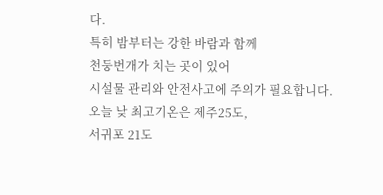다.
특히 밤부터는 강한 바람과 함께
천둥번개가 치는 곳이 있어
시설물 관리와 안전사고에 주의가 필요합니다.
오늘 낮 최고기온은 제주25도,
서귀포 21도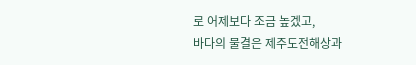로 어제보다 조금 높겠고,
바다의 물결은 제주도전해상과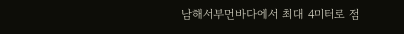남해서부먼바다에서 최대 4미터로 점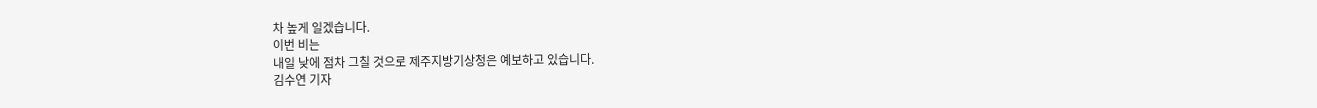차 높게 일겠습니다.
이번 비는
내일 낮에 점차 그칠 것으로 제주지방기상청은 예보하고 있습니다.
김수연 기자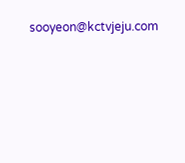sooyeon@kctvjeju.com